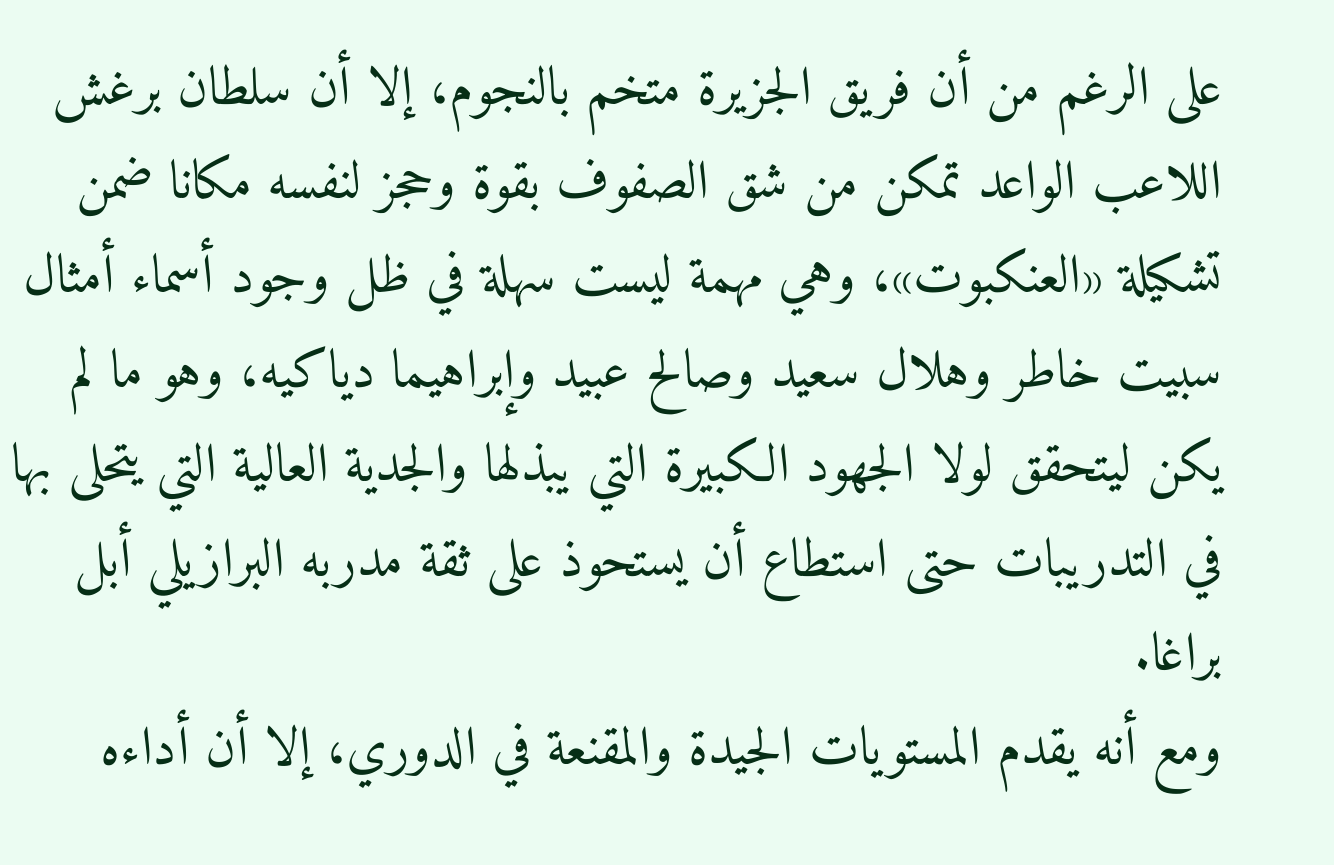على الرغم من أن فريق الجزيرة متخم بالنجوم، إلا أن سلطان برغش اللاعب الواعد تمكن من شق الصفوف بقوة وحجز لنفسه مكانا ضمن تشكيلة «العنكبوت»، وهي مهمة ليست سهلة في ظل وجود أسماء أمثال سبيت خاطر وهلال سعيد وصالح عبيد وإبراهيما دياكيه، وهو ما لم يكن ليتحقق لولا الجهود الكبيرة التي يبذلها والجدية العالية التي يتحلى بها في التدريبات حتى استطاع أن يستحوذ على ثقة مدربه البرازيلي أبل براغا.
ومع أنه يقدم المستويات الجيدة والمقنعة في الدوري، إلا أن أداءه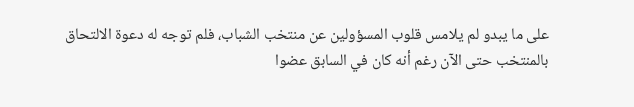على ما يبدو لم يلامس قلوب المسؤولين عن منتخب الشباب، فلم توجه له دعوة الالتحاق بالمنتخب حتى الآن رغم أنه كان في السابق عضوا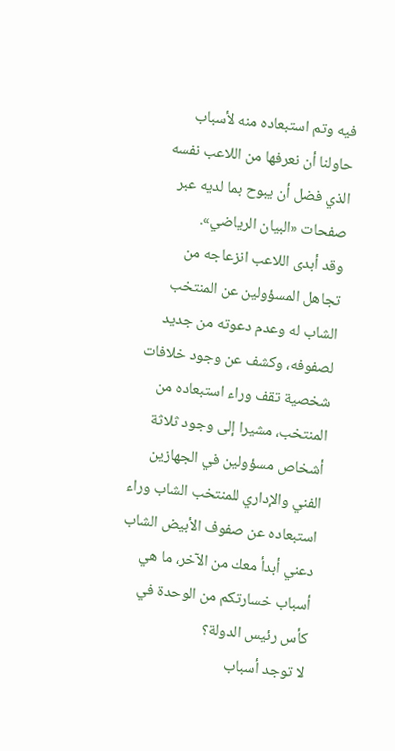فيه وتم استبعاده منه لأسباب حاولنا أن نعرفها من اللاعب نفسه الذي فضل أن يبوح بما لديه عبر صفحات «البيان الرياضي».
وقد أبدى اللاعب انزعاجه من تجاهل المسؤولين عن المنتخب الشاب له وعدم دعوته من جديد لصفوفه، وكشف عن وجود خلافات شخصية تقف وراء استبعاده من المنتخب، مشيرا إلى وجود ثلاثة أشخاص مسؤولين في الجهازين الفني والإداري للمنتخب الشاب وراء استبعاده عن صفوف الأبيض الشاب
دعني أبدأ معك من الآخر، ما هي أسباب خسارتكم من الوحدة في كأس رئيس الدولة؟
لا توجد أسباب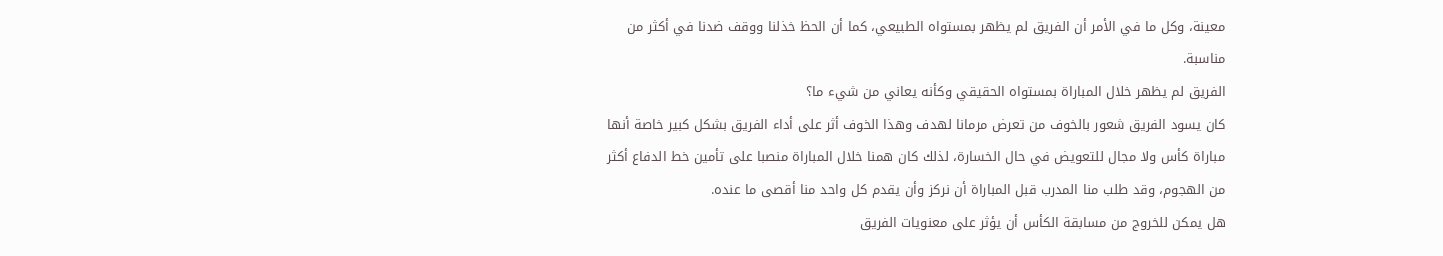معينة، وكل ما في الأمر أن الفريق لم يظهر بمستواه الطبيعي، كما أن الحظ خذلنا ووقف ضدنا في أكثر من مناسبة.
الفريق لم يظهر خلال المباراة بمستواه الحقيقي وكأنه يعاني من شيء ما؟
كان يسود الفريق شعور بالخوف من تعرض مرمانا لهدف وهذا الخوف أثر على أداء الفريق بشكل كبير خاصة أنها مباراة كأس ولا مجال للتعويض في حال الخسارة، لذلك كان همنا خلال المباراة منصبا على تأمين خط الدفاع أكثر من الهجوم، وقد طلب منا المدرب قبل المباراة أن نركز وأن يقدم كل واحد منا أقصى ما عنده.
هل يمكن للخروج من مسابقة الكأس أن يؤثر على معنويات الفريق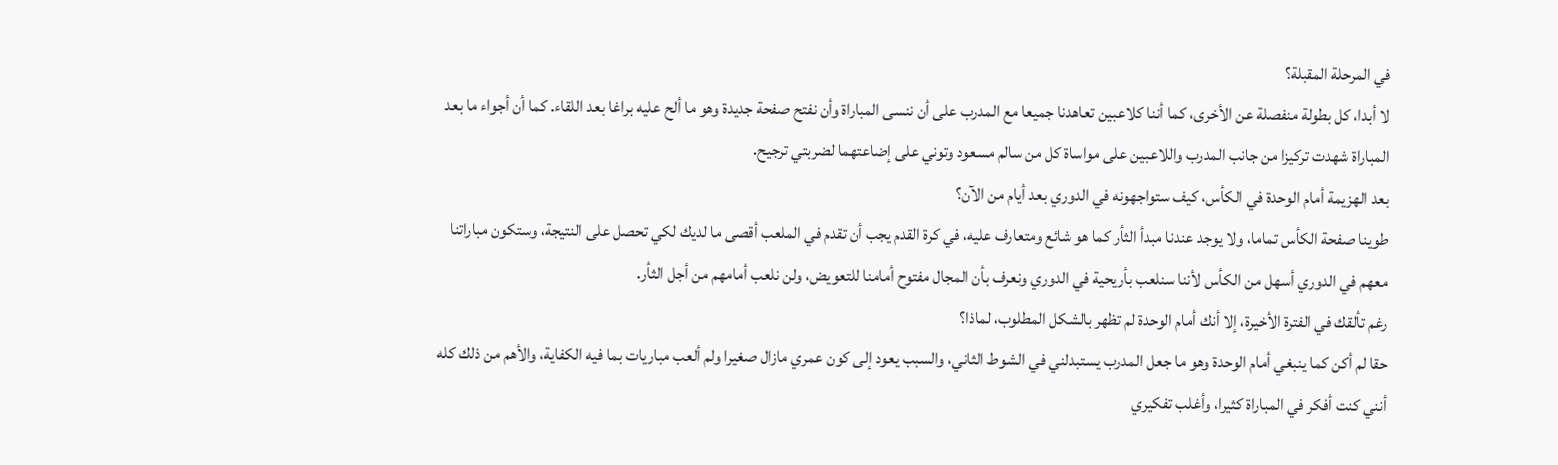في المرحلة المقبلة؟
لا أبدا، كل بطولة منفصلة عن الأخرى، كما أننا كلاعبين تعاهدنا جميعا مع المدرب على أن ننسى المباراة وأن نفتح صفحة جديدة وهو ما ألح عليه براغا بعد اللقاء. كما أن أجواء ما بعد المباراة شهدت تركيزا من جانب المدرب واللاعبين على مواساة كل من سالم مسعود وتوني على إضاعتهما لضربتي ترجيح.
بعد الهزيمة أمام الوحدة في الكأس، كيف ستواجهونه في الدوري بعد أيام من الآن؟
طوينا صفحة الكأس تماما، ولا يوجد عندنا مبدأ الثأر كما هو شائع ومتعارف عليه، في كرة القدم يجب أن تقدم في الملعب أقصى ما لديك لكي تحصل على النتيجة، وستكون مباراتنا معهم في الدوري أسهل من الكأس لأننا سنلعب بأريحية في الدوري ونعرف بأن المجال مفتوح أمامنا للتعويض، ولن نلعب أمامهم من أجل الثأر.
رغم تألقك في الفترة الأخيرة، إلا أنك أمام الوحدة لم تظهر بالشكل المطلوب، لماذا؟
حقا لم أكن كما ينبغي أمام الوحدة وهو ما جعل المدرب يستبدلني في الشوط الثاني، والسبب يعود إلى كون عمري مازال صغيرا ولم ألعب مباريات بما فيه الكفاية، والأهم من ذلك كله أنني كنت أفكر في المباراة كثيرا، وأغلب تفكيري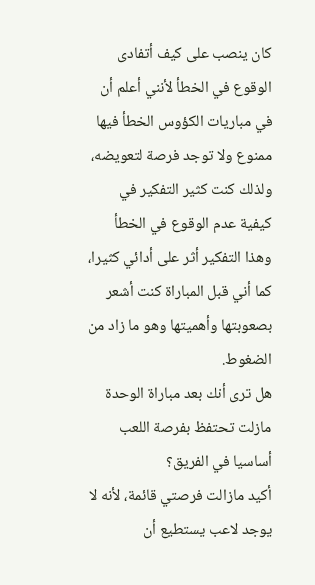كان ينصب على كيف أتفادى الوقوع في الخطأ لأنني أعلم أن في مباريات الكؤوس الخطأ فيها ممنوع ولا توجد فرصة لتعويضه، ولذلك كنت كثير التفكير في كيفية عدم الوقوع في الخطأ وهذا التفكير أثر على أدائي كثيرا، كما أني قبل المباراة كنت أشعر بصعوبتها وأهميتها وهو ما زاد من الضغوط.
هل ترى أنك بعد مباراة الوحدة مازلت تحتفظ بفرصة اللعب أساسيا في الفريق؟
أكيد مازالت فرصتي قائمة، لأنه لا يوجد لاعب يستطيع أن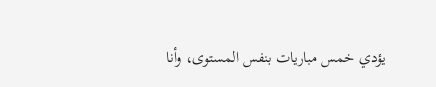يؤدي خمس مباريات بنفس المستوى، وأنا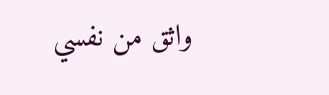واثق من نفسي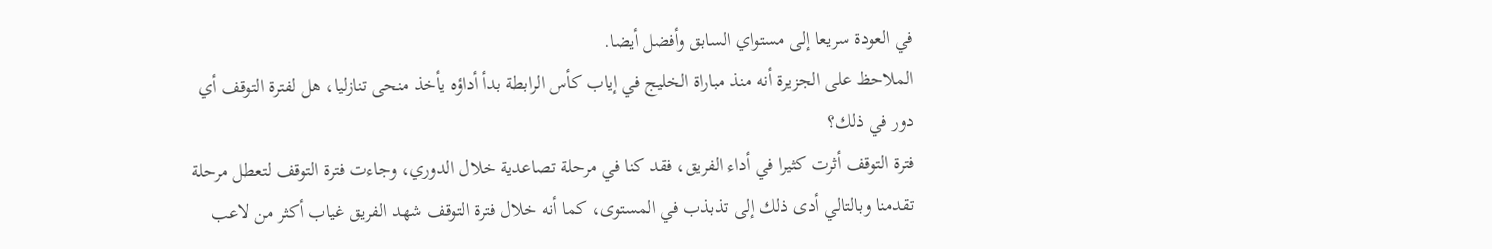في العودة سريعا إلى مستواي السابق وأفضل أيضا.
الملاحظ على الجزيرة أنه منذ مباراة الخليج في إياب كأس الرابطة بدأ أداؤه يأخذ منحى تنازليا، هل لفترة التوقف أي دور في ذلك؟
فترة التوقف أثرت كثيرا في أداء الفريق، فقد كنا في مرحلة تصاعدية خلال الدوري، وجاءت فترة التوقف لتعطل مرحلة تقدمنا وبالتالي أدى ذلك إلى تذبذب في المستوى، كما أنه خلال فترة التوقف شهد الفريق غياب أكثر من لاعب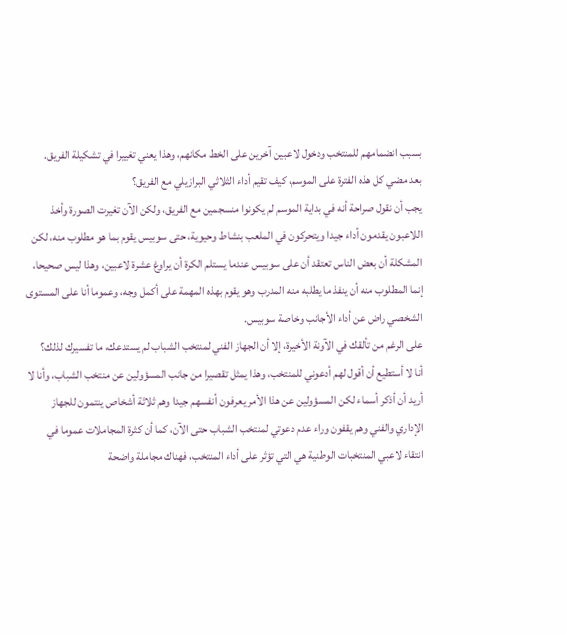بسبب انضمامهم للمنتخب ودخول لاعبين آخرين على الخط مكانهم، وهذا يعني تغييرا في تشكيلة الفريق.
بعد مضي كل هذه الفترة على الموسم، كيف تقيم أداء الثلاثي البرازيلي مع الفريق؟
يجب أن نقول صراحة أنه في بداية الموسم لم يكونوا منسجمين مع الفريق، ولكن الآن تغيرت الصورة وأخذ اللاعبون يقدمون أداء جيدا ويتحركون في الملعب بنشاط وحيوية، حتى سوبيس يقوم بما هو مطلوب منه، لكن المشكلة أن بعض الناس تعتقد أن على سوبيس عندما يستلم الكرة أن يراوغ عشرة لاعبين، وهذا ليس صحيحا، إنما المطلوب منه أن ينفذ ما يطلبه منه المدرب وهو يقوم بهذه المهمة على أكمل وجه، وعموما أنا على المستوى الشخصي راض عن أداء الأجانب وخاصة سوبيس.
على الرغم من تألقك في الآونة الأخيرة، إلا أن الجهاز الفني لمنتخب الشباب لم يستدعك، ما تفسيرك لذلك؟
أنا لا أستطيع أن أقول لهم أدعوني للمنتخب، وهذا يمثل تقصيرا من جانب المسؤولين عن منتخب الشباب، وأنا لا أريد أن أذكر أسماء لكن المسؤولين عن هذا الأمر يعرفون أنفسهم جيدا وهم ثلاثة أشخاص ينتمون للجهاز الإداري والفني وهم يقفون وراء عدم دعوتي لمنتخب الشباب حتى الآن، كما أن كثرة المجاملات عموما في انتقاء لاعبي المنتخبات الوطنية هي التي تؤثر على أداء المنتخب، فهناك مجاملة واضحة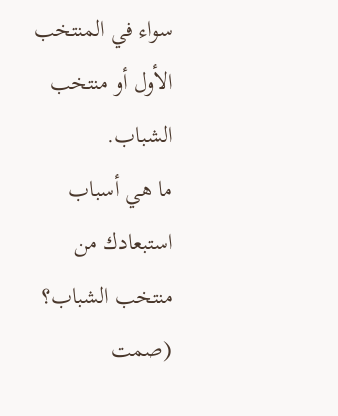سواء في المنتخب الأول أو منتخب الشباب.
ما هي أسباب استبعادك من منتخب الشباب؟
(صمت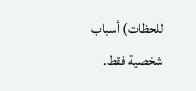للحظات) أسباب شخصية فقط.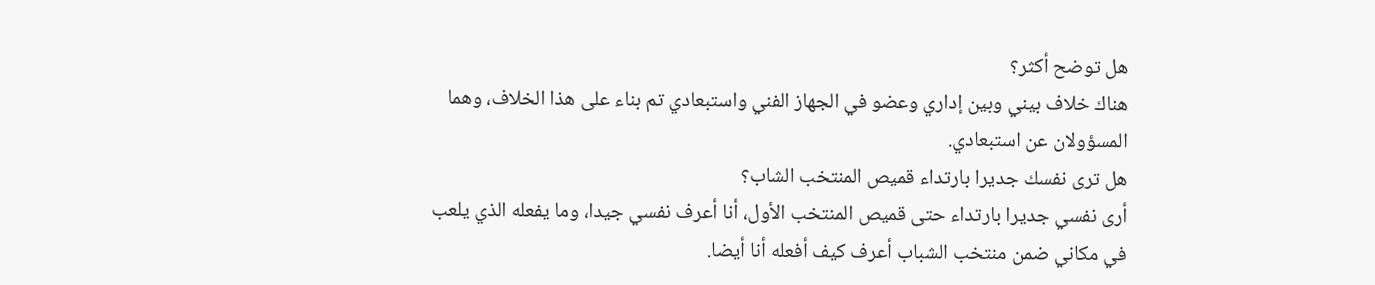هل توضح أكثر؟
هناك خلاف بيني وبين إداري وعضو في الجهاز الفني واستبعادي تم بناء على هذا الخلاف، وهما المسؤولان عن استبعادي.
هل ترى نفسك جديرا بارتداء قميص المنتخب الشاب؟
أرى نفسي جديرا بارتداء حتى قميص المنتخب الأول، أنا أعرف نفسي جيدا، وما يفعله الذي يلعب في مكاني ضمن منتخب الشباب أعرف كيف أفعله أنا أيضا.